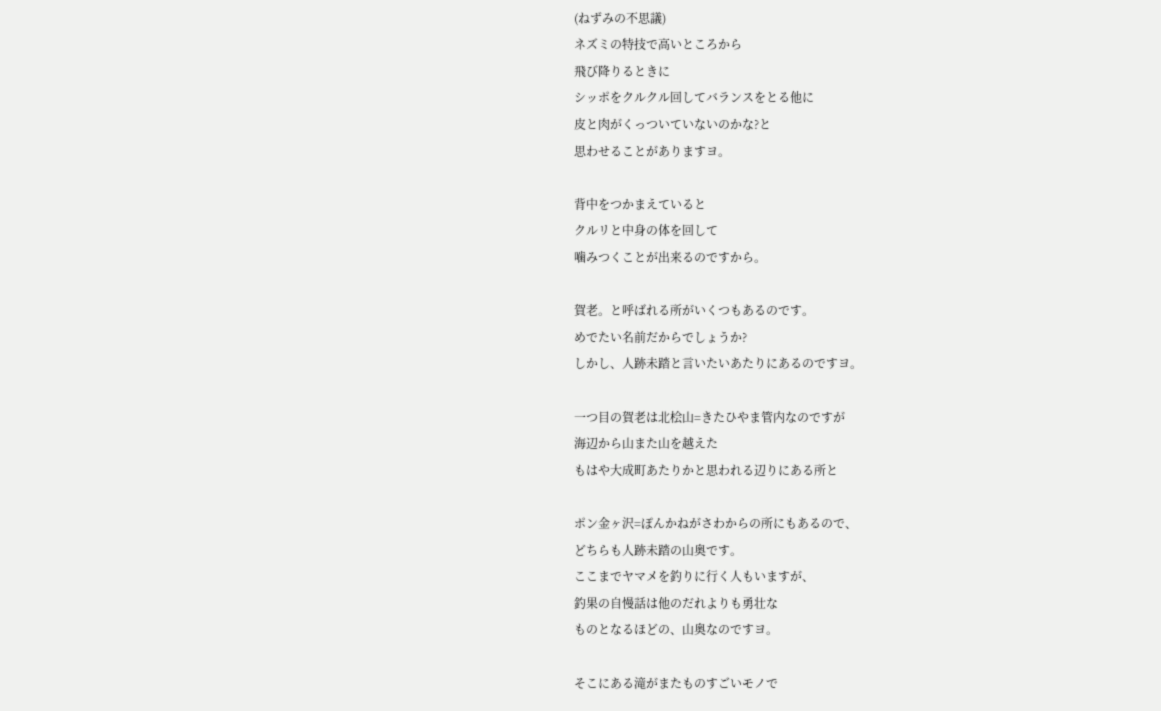(ねずみの不思議)
ネズミの特技で高いところから
飛び降りるときに
シッポをクルクル回してバランスをとる他に
皮と肉がくっついていないのかな?と
思わせることがありますヨ。

背中をつかまえていると
クルリと中身の体を回して
噛みつくことが出来るのですから。

賀老。と呼ばれる所がいくつもあるのです。
めでたい名前だからでしょうか?
しかし、人跡未踏と言いたいあたりにあるのですヨ。

一つ目の賀老は北桧山=きたひやま管内なのですが
海辺から山また山を越えた
もはや大成町あたりかと思われる辺りにある所と

ポン金ヶ沢=ぽんかねがさわからの所にもあるので、
どちらも人跡未踏の山奥です。
ここまでヤマメを釣りに行く人もいますが、
釣果の自慢話は他のだれよりも勇壮な
ものとなるほどの、山奥なのですヨ。

そこにある滝がまたものすごいモノで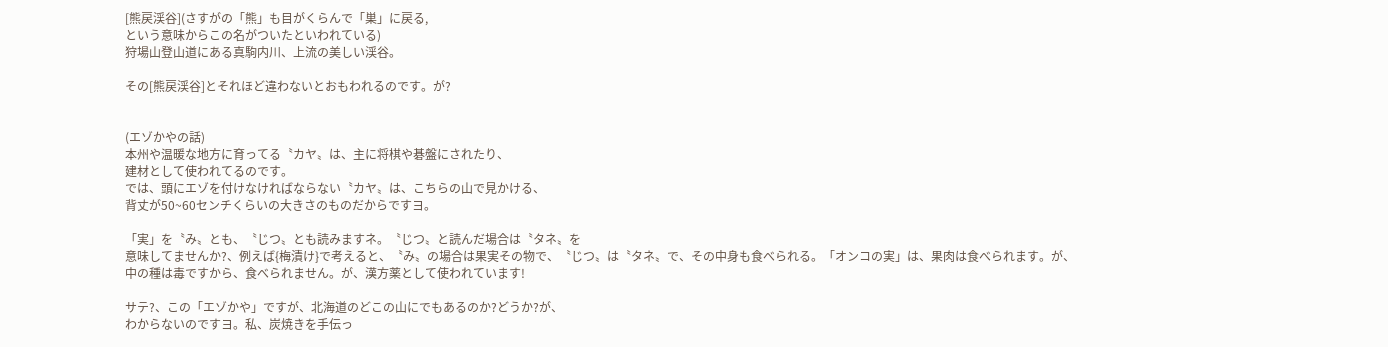[熊戻渓谷](さすがの「熊」も目がくらんで「巣」に戻る,
という意味からこの名がついたといわれている)
狩場山登山道にある真駒内川、上流の美しい渓谷。

その[熊戻渓谷]とそれほど違わないとおもわれるのです。が?


(エゾかやの話)
本州や温暖な地方に育ってる〝カヤ〟は、主に将棋や碁盤にされたり、
建材として使われてるのです。
では、頭にエゾを付けなければならない〝カヤ〟は、こちらの山で見かける、
背丈が50~60センチくらいの大きさのものだからですヨ。

「実」を〝み〟とも、〝じつ〟とも読みますネ。〝じつ〟と読んだ場合は〝タネ〟を
意味してませんか?、例えば{梅漬け}で考えると、〝み〟の場合は果実その物で、〝じつ〟は〝タネ〟で、その中身も食べられる。「オンコの実」は、果肉は食べられます。が、
中の種は毒ですから、食べられません。が、漢方薬として使われています!

サテ?、この「エゾかや」ですが、北海道のどこの山にでもあるのか?どうか?が、
わからないのですヨ。私、炭焼きを手伝っ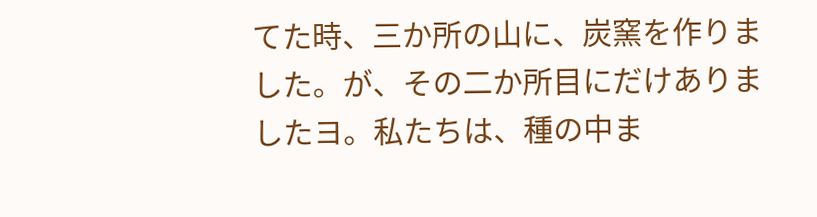てた時、三か所の山に、炭窯を作りました。が、その二か所目にだけありましたヨ。私たちは、種の中ま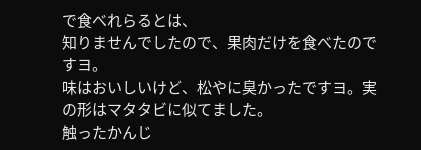で食べれらるとは、
知りませんでしたので、果肉だけを食べたのですヨ。
味はおいしいけど、松やに臭かったですヨ。実の形はマタタビに似てました。
触ったかんじ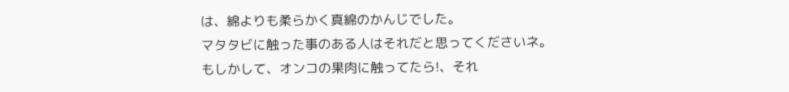は、綿よりも柔らかく真綿のかんじでした。
マタタビに触った事のある人はそれだと思ってくださいネ。
もしかして、オンコの果肉に触ってたら!、それ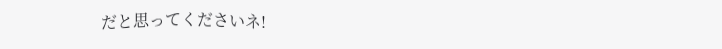だと思ってくださいネ!